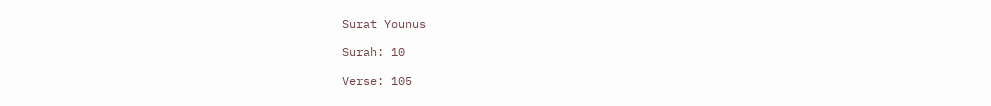Surat Younus

Surah: 10

Verse: 105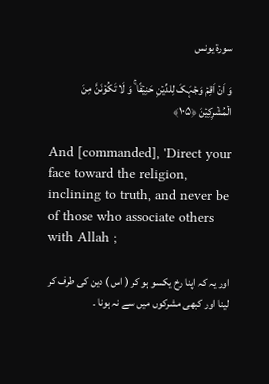سورة يونس

وَ اَنۡ اَقِمۡ وَجۡہَکَ لِلدِّیۡنِ حَنِیۡفًا ۚ وَ لَا تَکُوۡنَنَّ مِنَ الۡمُشۡرِکِیۡنَ ﴿۱۰۵﴾

And [commanded], 'Direct your face toward the religion, inclining to truth, and never be of those who associate others with Allah ;

اور یہ کہ اپنا رخ یکسو ہو کر ( اس ) دین کی طرف کر لینا اور کبھی مشرکوں میں سے نہ ہونا ۔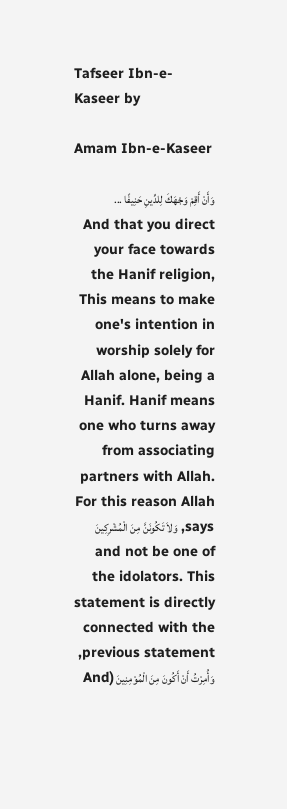Tafseer Ibn-e-Kaseer by

Amam Ibn-e-Kaseer

وَأَنْ أَقِمْ وَجْهَكَ لِلدِّينِ حَنِيفًا ... And that you direct your face towards the Hanif religion, This means to make one's intention in worship solely for Allah alone, being a Hanif. Hanif means one who turns away from associating partners with Allah. For this reason Allah says, وَلاَ تَكُونَنَّ مِنَ الْمُشْرِكِينَ and not be one of the idolators. This statement is directly connected with the previous statement, وَأُمِرْتُ أَنْ أَكُونَ مِنَ الْمُوْمِنِينَ (And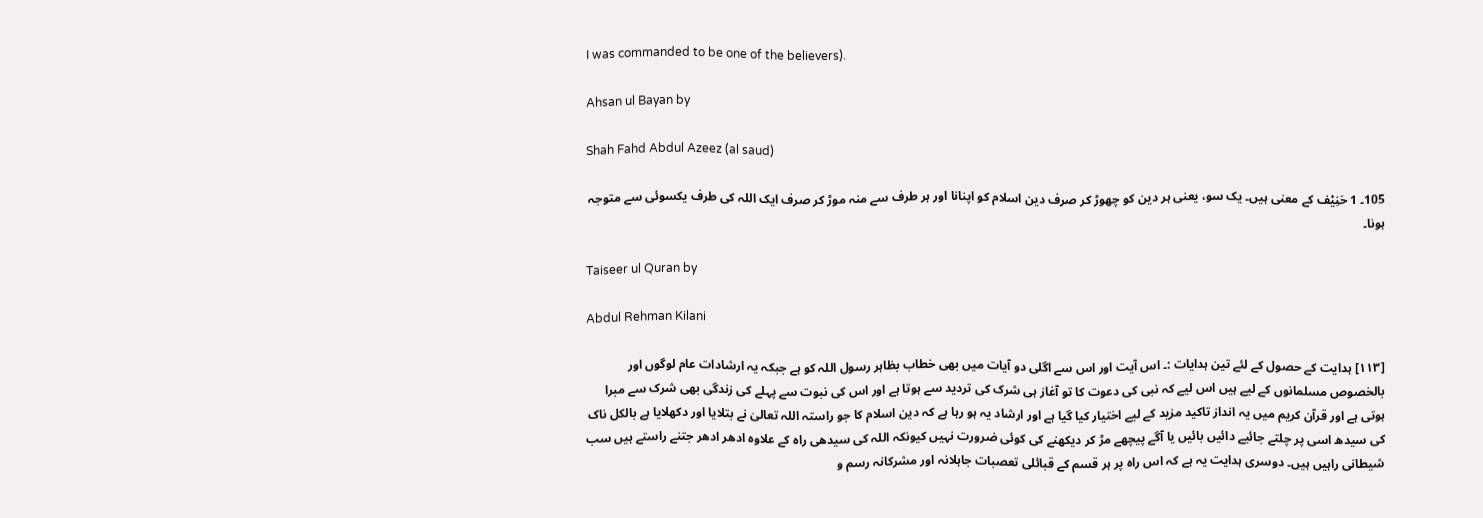I was commanded to be one of the believers).

Ahsan ul Bayan by

Shah Fahd Abdul Azeez (al saud)

105۔ 1 حَنِیْف کے معنی ہیں۔ یک سو، یعنی ہر دین کو چھوڑ کر صرف دین اسلام کو اپنانا اور ہر طرف سے منہ موڑ کر صرف ایک اللہ کی طرف یکسوئی سے متوجہ ہونا۔

Taiseer ul Quran by

Abdul Rehman Kilani

[١١٣] ہدایت کے حصول کے لئے تین ہدایات :۔ اس آیت اور اس سے اگلی دو آیات میں بھی خطاب بظاہر رسول اللہ کو ہے جبکہ یہ ارشادات عام لوگوں اور بالخصوص مسلمانوں کے لیے ہیں اس لیے کہ نبی کی دعوت کا تو آغاز ہی شرک کی تردید سے ہوتا ہے اور اس کی نبوت سے پہلے کی زندگی بھی شرک سے مبرا ہوتی ہے اور قرآن کریم میں یہ انداز تاکید مزید کے لیے اختیار کیا گیا ہے اور ارشاد یہ ہو رہا ہے کہ دین اسلام کا جو راستہ اللہ تعالیٰ نے بتلایا اور دکھلایا ہے بالکل ناک کی سیدھ اسی پر چلتے جائیے دائیں بائیں یا آگے پیچھے مڑ کر دیکھنے کی کوئی ضرورت نہیں کیونکہ اللہ کی سیدھی راہ کے علاوہ ادھر ادھر جتنے راستے ہیں سب شیطانی راہیں ہیں۔ دوسری ہدایت یہ ہے کہ اس راہ پر ہر قسم کے قبائلی تعصبات جاہلانہ اور مشرکانہ رسم و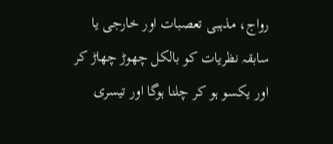رواج، مذہبی تعصبات اور خارجی یا سابقہ نظریات کو بالکل چھوڑ چھاڑ کر اور یکسو ہو کر چلنا ہوگا اور تیسری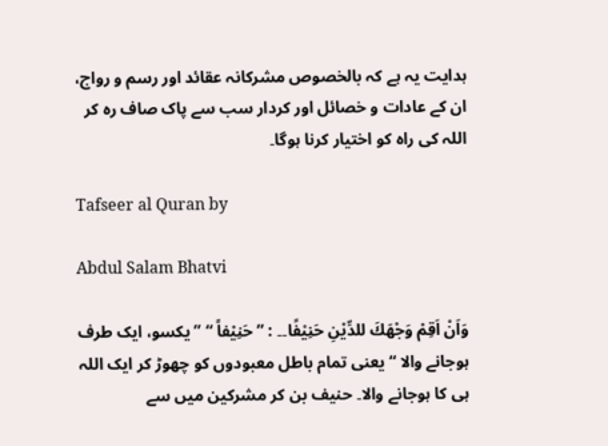ہدایت یہ ہے کہ بالخصوص مشرکانہ عقائد اور رسم و رواج، ان کے عادات و خصائل اور کردار سب سے پاک صاف رہ کر اللہ کی راہ کو اختیار کرنا ہوگا۔

Tafseer al Quran by

Abdul Salam Bhatvi

وَاَنْ اَقِمْ وَجْهَكَ للدِّيْنِ حَنِيْفًا۔۔ : ” حَنِیْفاً “ ” یکسو، ایک طرف ہوجانے والا “ یعنی تمام باطل معبودوں کو چھوڑ کر ایک اللہ ہی کا ہوجانے والا۔ حنیف بن کر مشرکین میں سے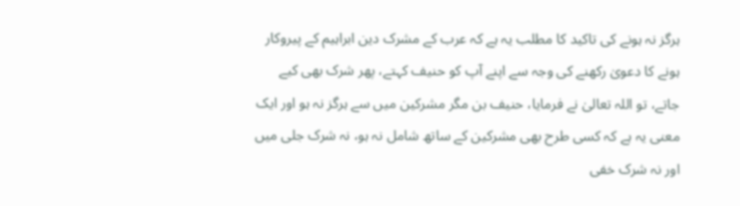ہرگز نہ ہونے کی تاکید کا مطلب یہ ہے کہ عرب کے مشرک دین ابراہیم کے پیروکار ہونے کا دعویٰ رکھنے کی وجہ سے اپنے آپ کو حنیف کہتے، پھر شرک بھی کیے جاتے، تو اللہ تعالیٰ نے فرمایا، حنیف بن مگر مشرکین میں سے ہرگز نہ ہو اور ایک معنی یہ ہے کہ کسی طرح بھی مشرکین کے ساتھ شامل نہ ہو، نہ شرک جلی میں اور نہ شرک خفی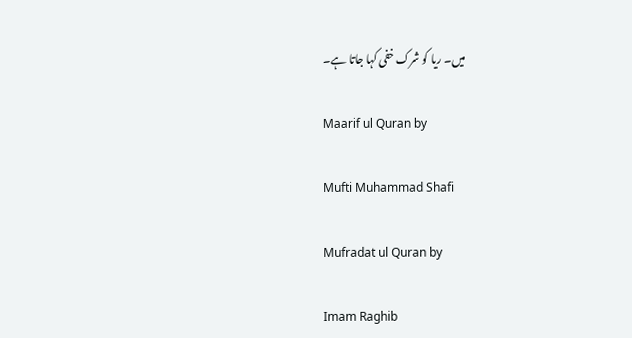میں۔ ریا کو شرک خفی کہا جاتا ہے۔

Maarif ul Quran by

Mufti Muhammad Shafi

Mufradat ul Quran by

Imam Raghib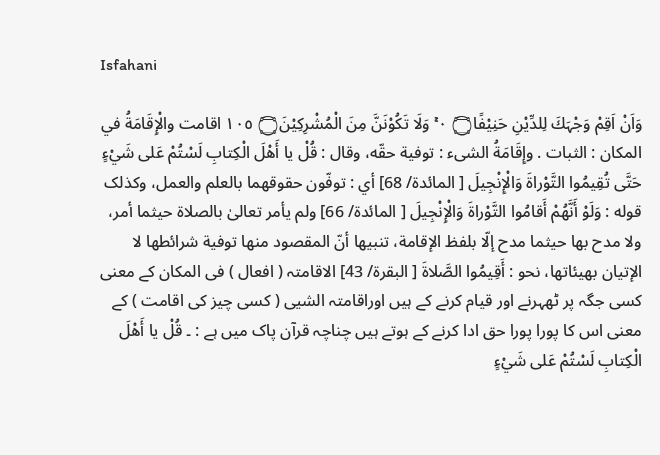Isfahani

وَاَنْ اَقِمْ وَجْہَكَ لِلدِّيْنِ حَنِيْفًا۝ ٠ ۚ وَلَا تَكُوْنَنَّ مِنَ الْمُشْرِكِيْنَ۝ ١٠٥ اقامت والْإِقَامَةُ في المکان : الثبات . وإِقَامَةُ الشیء : توفية حقّه، وقال : قُلْ يا أَهْلَ الْكِتابِ لَسْتُمْ عَلى شَيْءٍ حَتَّى تُقِيمُوا التَّوْراةَ وَالْإِنْجِيلَ [ المائدة/ 68] أي : توفّون حقوقهما بالعلم والعمل، وکذلک قوله : وَلَوْ أَنَّهُمْ أَقامُوا التَّوْراةَ وَالْإِنْجِيلَ [ المائدة/ 66] ولم يأمر تعالیٰ بالصلاة حيثما أمر، ولا مدح بها حيثما مدح إلّا بلفظ الإقامة، تنبيها أنّ المقصود منها توفية شرائطها لا الإتيان بهيئاتها، نحو : أَقِيمُوا الصَّلاةَ [ البقرة/ 43] الاقامتہ ( افعال ) فی المکان کے معنی کسی جگہ پر ٹھہرنے اور قیام کرنے کے ہیں اوراقامتہ الشیی ( کسی چیز کی اقامت ) کے معنی اس کا پورا پورا حق ادا کرنے کے ہوتے ہیں چناچہ قرآن پاک میں ہے : ۔ قُلْ يا أَهْلَ الْكِتابِ لَسْتُمْ عَلى شَيْءٍ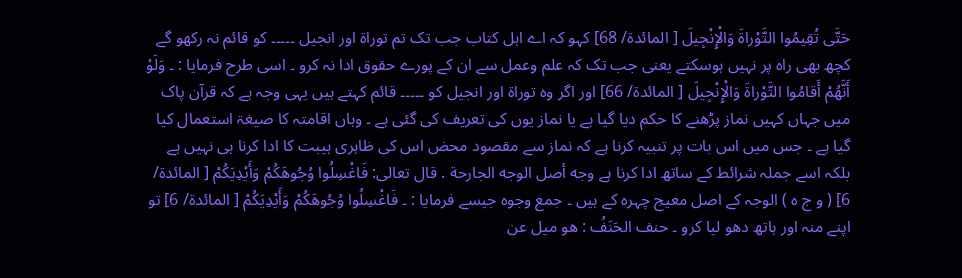حَتَّى تُقِيمُوا التَّوْراةَ وَالْإِنْجِيلَ [ المائدة/ 68] کہو کہ اے اہل کتاب جب تک تم توراۃ اور انجیل ۔۔۔۔۔ کو قائم نہ رکھو گے کچھ بھی راہ پر نہیں ہوسکتے یعنی جب تک کہ علم وعمل سے ان کے پورے حقوق ادا نہ کرو ۔ اسی طرح فرمایا : ۔ وَلَوْ أَنَّهُمْ أَقامُوا التَّوْراةَ وَالْإِنْجِيلَ [ المائدة/ 66] اور اگر وہ توراۃ اور انجیل کو ۔۔۔۔۔ قائم کہتے ہیں یہی وجہ ہے کہ قرآن پاک میں جہاں کہیں نماز پڑھنے کا حکم دیا گیا ہے یا نماز یوں کی تعریف کی گئی ہے ۔ وہاں اقامتہ کا صیغۃ استعمال کیا گیا ہے ۔ جس میں اس بات پر تنبیہ کرنا ہے کہ نماز سے مقصود محض اس کی ظاہری ہیبت کا ادا کرنا ہی نہیں ہے بلکہ اسے جملہ شرائط کے ساتھ ادا کرنا ہے وجه أصل الوجه الجارحة . قال تعالی: فَاغْسِلُوا وُجُوهَكُمْ وَأَيْدِيَكُمْ [ المائدة/ 6] ( و ج ہ ) الوجہ کے اصل معیج چہرہ کے ہیں ۔ جمع وجوہ جیسے فرمایا : ۔ فَاغْسِلُوا وُجُوهَكُمْ وَأَيْدِيَكُمْ [ المائدة/ 6] تو اپنے منہ اور ہاتھ دھو لیا کرو ۔ حنف الحَنَفُ : هو ميل عن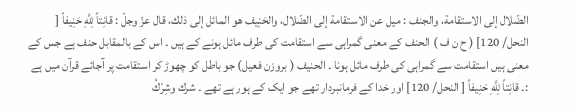الضّلال إلى الاستقامة، والجنف : ميل عن الاستقامة إلى الضّلال، والحَنِيف هو المائل إلى ذلك، قال عزّ وجلّ : قانِتاً لِلَّهِ حَنِيفاً [ النحل/ 120] ( ح ن ف ) الحنف کے معنی گمراہی سے استقامت کی طرف مائل ہونے کے ہیں ۔ اس کے بالمقابل حنف ہے جس کے معنی ہیں استقامت سے گمراہی کی طرف مائل ہونا ۔ الحنیف ( بروزن فعیل) جو باطل کو چھوڑ کر استقامت پر آجائے قرآن میں ہے :۔ قانِتاً لِلَّهِ حَنِيفاً [ النحل/ 120] اور خدا کے فرمانبردار تھے جو ایک کے ہور ہے تھے ۔ شرك وشِرْكُ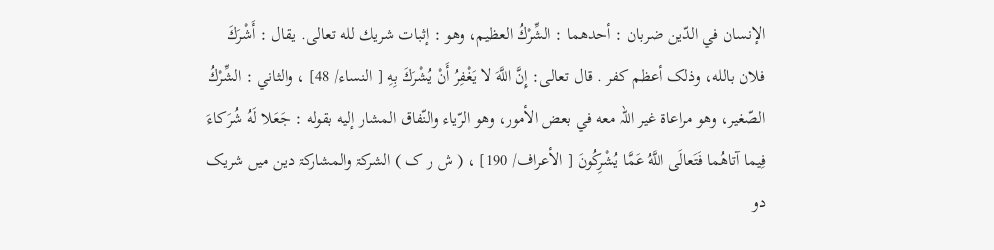الإنسان في الدّين ضربان : أحدهما : الشِّرْكُ العظیم، وهو : إثبات شريك لله تعالی. يقال : أَشْرَكَ فلان بالله، وذلک أعظم کفر . قال تعالی: إِنَّ اللَّهَ لا يَغْفِرُ أَنْ يُشْرَكَ بِهِ [ النساء/ 48] ، والثاني : الشِّرْكُ الصّغير، وهو مراعاة غير اللہ معه في بعض الأمور، وهو الرّياء والنّفاق المشار إليه بقوله : جَعَلا لَهُ شُرَكاءَ فِيما آتاهُما فَتَعالَى اللَّهُ عَمَّا يُشْرِكُونَ [ الأعراف/ 190] ، ( ش ر ک ) الشرکۃ والمشارکۃ دین میں شریک دو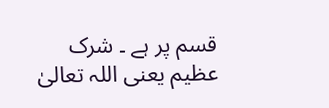قسم پر ہے ۔ شرک عظیم یعنی اللہ تعالیٰ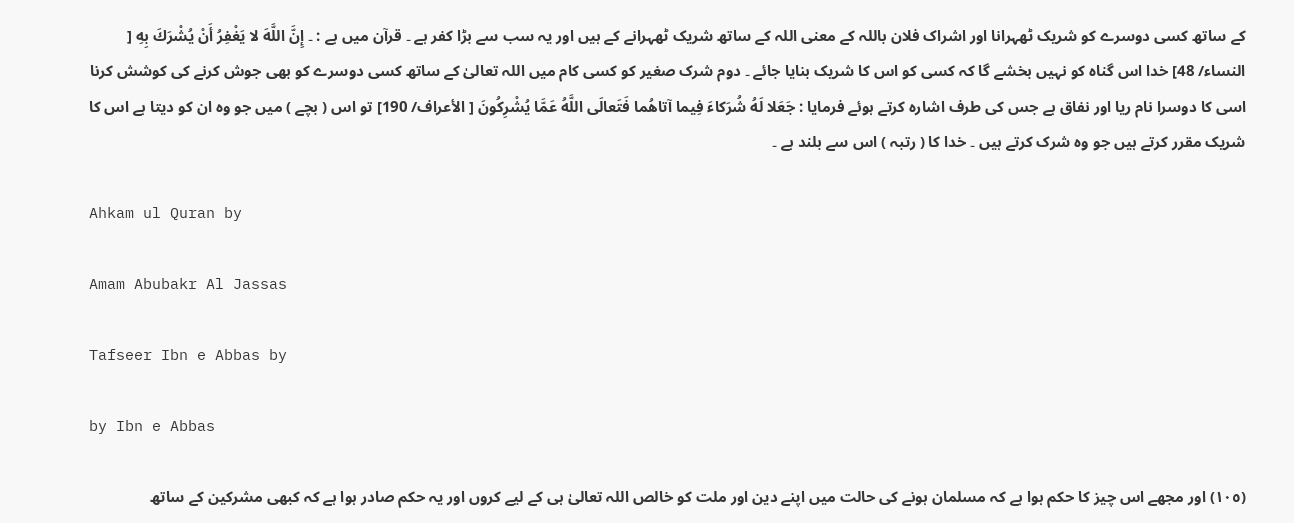کے ساتھ کسی دوسرے کو شریک ٹھہرانا اور اشراک فلان باللہ کے معنی اللہ کے ساتھ شریک ٹھہرانے کے ہیں اور یہ سب سے بڑا کفر ہے ۔ قرآن میں ہے : ۔ إِنَّ اللَّهَ لا يَغْفِرُ أَنْ يُشْرَكَ بِهِ [ النساء/ 48] خدا اس گناہ کو نہیں بخشے گا کہ کسی کو اس کا شریک بنایا جائے ۔ دوم شرک صغیر کو کسی کام میں اللہ تعالیٰ کے ساتھ کسی دوسرے کو بھی جوش کرنے کی کوشش کرنا اسی کا دوسرا نام ریا اور نفاق ہے جس کی طرف اشارہ کرتے ہوئے فرمایا : جَعَلا لَهُ شُرَكاءَ فِيما آتاهُما فَتَعالَى اللَّهُ عَمَّا يُشْرِكُونَ [ الأعراف/ 190] تو اس ( بچے ) میں جو وہ ان کو دیتا ہے اس کا شریک مقرر کرتے ہیں جو وہ شرک کرتے ہیں ۔ خدا کا ( رتبہ ) اس سے بلند ہے ۔

Ahkam ul Quran by

Amam Abubakr Al Jassas

Tafseer Ibn e Abbas by

by Ibn e Abbas

(١٠٥) اور مجھے اس چیز کا حکم ہوا ہے کہ مسلمان ہونے کی حالت میں اپنے دین اور ملت کو خالص اللہ تعالیٰ ہی کے لیے کروں اور یہ حکم صادر ہوا ہے کہ کبھی مشرکین کے ساتھ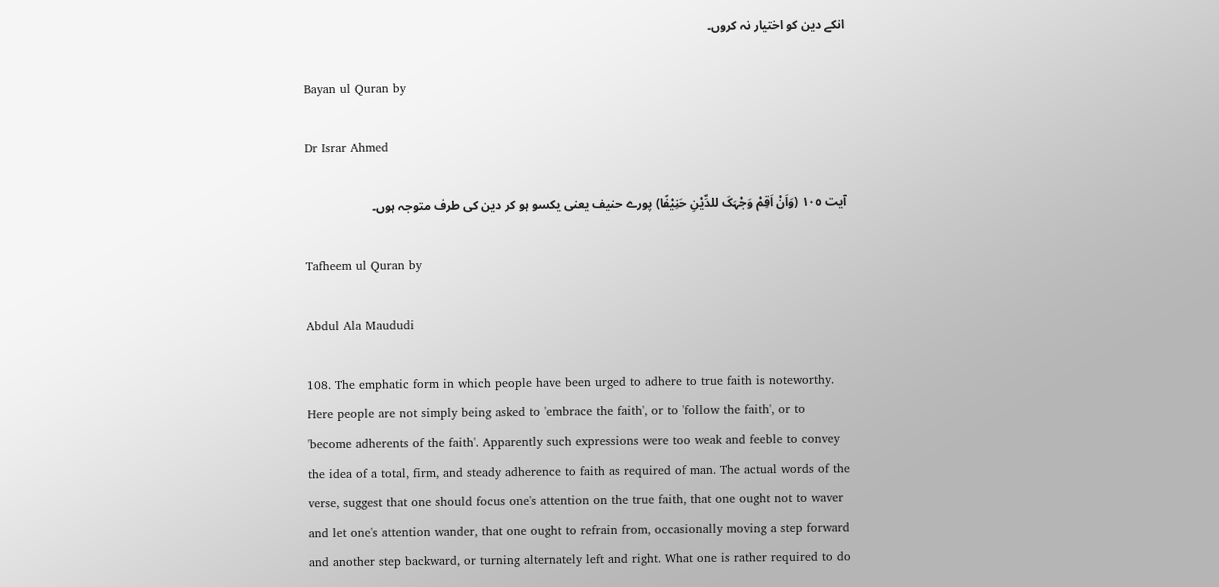انکے دین کو اختیار نہ کروں۔

Bayan ul Quran by

Dr Israr Ahmed

آیت ١٠٥ (وَاَنْ اَقِمْ وَجْہَکَ للدِّیْنِ حَنِیْفًا) پورے حنیف یعنی یکسو ہو کر دین کی طرف متوجہ ہوں۔

Tafheem ul Quran by

Abdul Ala Maududi

108. The emphatic form in which people have been urged to adhere to true faith is noteworthy. Here people are not simply being asked to 'embrace the faith', or to 'follow the faith', or to 'become adherents of the faith'. Apparently such expressions were too weak and feeble to convey the idea of a total, firm, and steady adherence to faith as required of man. The actual words of the verse, suggest that one should focus one's attention on the true faith, that one ought not to waver and let one's attention wander, that one ought to refrain from, occasionally moving a step forward and another step backward, or turning alternately left and right. What one is rather required to do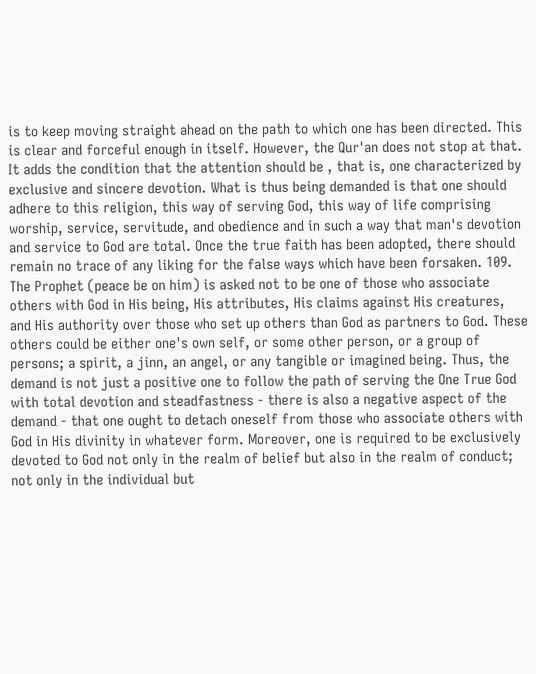is to keep moving straight ahead on the path to which one has been directed. This is clear and forceful enough in itself. However, the Qur'an does not stop at that. It adds the condition that the attention should be , that is, one characterized by exclusive and sincere devotion. What is thus being demanded is that one should adhere to this religion, this way of serving God, this way of life comprising worship, service, servitude, and obedience and in such a way that man's devotion and service to God are total. Once the true faith has been adopted, there should remain no trace of any liking for the false ways which have been forsaken. 109. The Prophet (peace be on him) is asked not to be one of those who associate others with God in His being, His attributes, His claims against His creatures, and His authority over those who set up others than God as partners to God. These others could be either one's own self, or some other person, or a group of persons; a spirit, a jinn, an angel, or any tangible or imagined being. Thus, the demand is not just a positive one to follow the path of serving the One True God with total devotion and steadfastness - there is also a negative aspect of the demand - that one ought to detach oneself from those who associate others with God in His divinity in whatever form. Moreover, one is required to be exclusively devoted to God not only in the realm of belief but also in the realm of conduct; not only in the individual but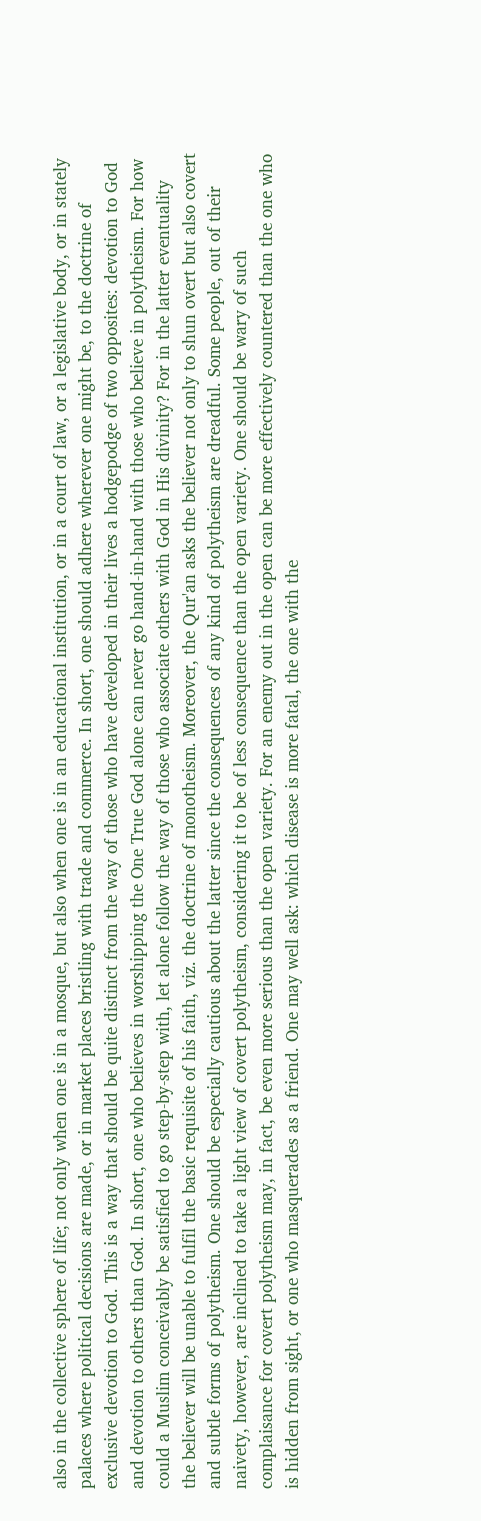also in the collective sphere of life; not only when one is in a mosque, but also when one is in an educational institution, or in a court of law, or a legislative body, or in stately palaces where political decisions are made, or in market places bristling with trade and commerce. In short, one should adhere wherever one might be, to the doctrine of exclusive devotion to God. This is a way that should be quite distinct from the way of those who have developed in their lives a hodgepodge of two opposites: devotion to God and devotion to others than God. In short, one who believes in worshipping the One True God alone can never go hand-in-hand with those who believe in polytheism. For how could a Muslim conceivably be satisfied to go step-by-step with, let alone follow the way of those who associate others with God in His divinity? For in the latter eventuality the believer will be unable to fulfil the basic requisite of his faith, viz. the doctrine of monotheism. Moreover, the Qur'an asks the believer not only to shun overt but also covert and subtle forms of polytheism. One should be especially cautious about the latter since the consequences of any kind of polytheism are dreadful. Some people, out of their naivety, however, are inclined to take a light view of covert polytheism, considering it to be of less consequence than the open variety. One should be wary of such complaisance for covert polytheism may, in fact, be even more serious than the open variety. For an enemy out in the open can be more effectively countered than the one who is hidden from sight, or one who masquerades as a friend. One may well ask: which disease is more fatal, the one with the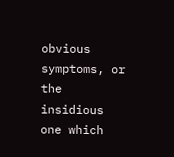obvious symptoms, or the insidious one which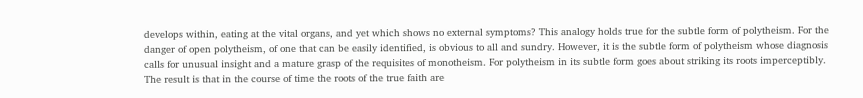develops within, eating at the vital organs, and yet which shows no external symptoms? This analogy holds true for the subtle form of polytheism. For the danger of open polytheism, of one that can be easily identified, is obvious to all and sundry. However, it is the subtle form of polytheism whose diagnosis calls for unusual insight and a mature grasp of the requisites of monotheism. For polytheism in its subtle form goes about striking its roots imperceptibly. The result is that in the course of time the roots of the true faith are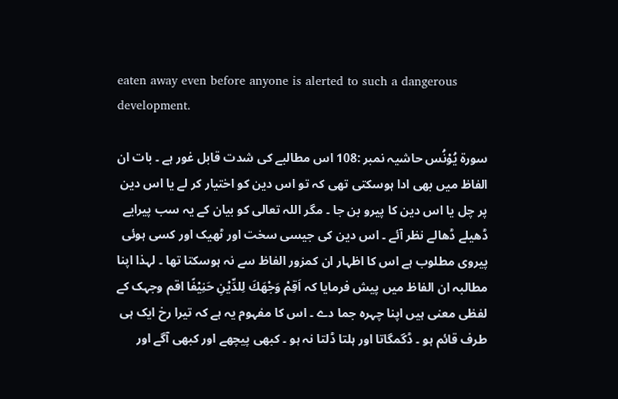eaten away even before anyone is alerted to such a dangerous development.

سورة یُوْنُس حاشیہ نمبر :108 اس مطالبے کی شدت قابل غور ہے ۔ بات ان الفاظ میں بھی ادا ہوسکتی تھی کہ تو اس دین کو اختیار کر لے یا اس دین پر چل یا اس دین کا پیرو بن جا ۔ مگر اللہ تعالی کو بیان کے یہ سب پیرایے ڈھیلے ڈھالے نظر آئے ۔ اس دین کی جیسی سخت اور ٹھیک اور کسی ہوئی پیروی مطلوب ہے اس کا اظہار ان کمزور الفاظ سے نہ ہوسکتا تھا ۔ لہذا اپنا مطالبہ ان الفاظ میں پیش فرمایا کہ اَقِمْ وَجْهَكَ لِلدِّيْنِ حَنِيْفًا اقم وجہک کے لفظی معنی ہیں اپنا چہرہ جما دے ۔ اس کا مفہوم یہ ہے کہ تیرا رخ ایک ہی طرف قائم ہو ۔ ڈگمگاتا اور ہلتا ڈلتا نہ ہو ۔ کبھی پیچھے اور کبھی آگے اور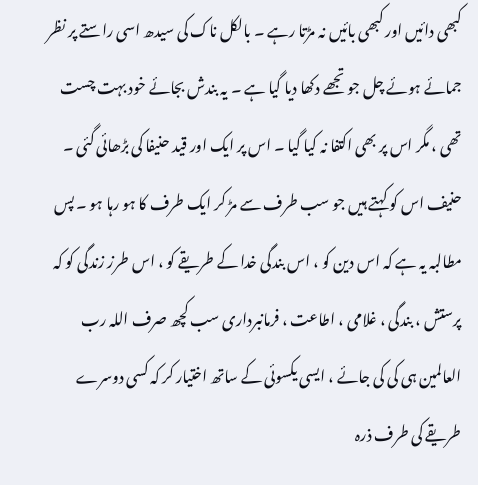کبھی دائیں اور کبھی بائیں نہ مڑتا رہے ۔ بالکل ناک کی سیدھ اسی راستے پر نظر جمائے ہوئے چل جو تجھے دکھا دیا گیا ہے ۔ یہ بندش بجائے خود بہت چست تھی ، مگر اس پر بھی اکتفا نہ کیا گیا ۔ اس پر ایک اور قید حنیفا کی بڑھائی گئی ۔ حنیف اس کو کہتے ہیں جو سب طرف سے مڑ کر ایک طرف کا ہو رہا ہو ۔ پس مطالبہ یہ ہے کہ اس دین کو ، اس بندگی خدا کے طریقے کو ، اس طرز زندگی کو کہ پرستش ، بندگی ، غلامی ، اطاعت ، فرمانبرداری سب کچھ صرف اللہ رب العالمین ہی کی کی جائے ، ایسی یکسوئی کے ساتھ اختیار کر کہ کسی دوسرے طریقے کی طرف ذرہ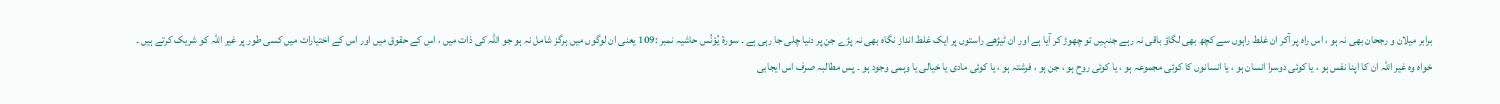برابر میلان و رجحان بھی نہ ہو ، اس راہ پر آکر ان غلط راہوں سے کچھ بھی لگاؤ باقی نہ رہے جنہیں تو چھوڑ کر آیا ہے اور ان ٹیڑھے راستوں پر ایک غلط انداز نگاہ بھی نہ پڑے جن پر دنیا چلی جا رہی ہے ۔ سورة یُوْنُس حاشیہ نمبر :109 یعنی ان لوگوں میں ہرگز شامل نہ ہو جو اللہ کی ذات میں ، اس کے حقوق میں اور اس کے اختیارات میں کسی طور پر غیر اللہ کو شریک کرتے ہیں ۔ خواہ وہ غیر اللہ ان کا اپنا نفس ہو ، یا کوئی دوسرا انسان ہو ، یا انسانوں کا کوئی مجموعہ ہو ، یا کوئی روح ہو ، جن ہو ، فرشتہ ہو ، یا کوئی مادی یا خیالی یا وہمی وجود ہو ۔ پس مطالبہ صرف اس ایجابی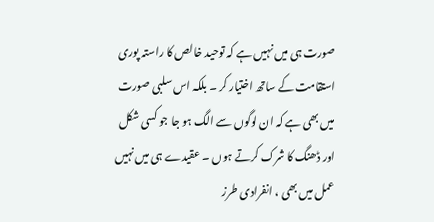صورت ہی میں نہیں ہے کہ توحید خالص کا راستہ پوری استقامت کے ساتھ اختیار کر ۔ بلکہ اس سلبی صورت میں بھی ہے کہ ان لوگوں سے الگ ہو جا جو کسی شکل اور ڈھنگ کا شرک کرتے ہوں ۔ عقیدے ہی میں نہیں عمل میں بھی ، انفرادی طرز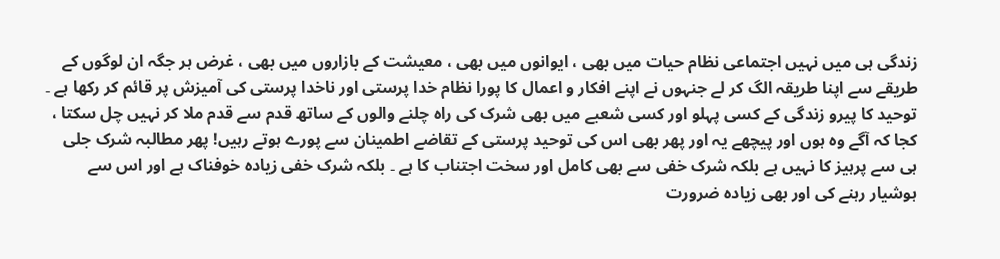زندگی ہی میں نہیں اجتماعی نظام حیات میں بھی ، ایوانوں میں بھی ، معیشت کے بازاروں میں بھی ، غرض ہر جگہ ان لوگوں کے طریقے سے اپنا طریقہ الگ کر لے جنہوں نے اپنے افکار و اعمال کا پورا نظام خدا پرستی اور ناخدا پرستی کی آمیزش پر قائم کر رکھا ہے ۔ توحید کا پیرو زندگی کے کسی پہلو اور کسی شعبے میں بھی شرک کی راہ چلنے والوں کے ساتھ قدم سے قدم ملا کر نہیں چل سکتا ، کجا کہ آگے وہ ہوں اور پیچھے یہ اور پھر بھی اس کی توحید پرستی کے تقاضے اطمینان سے پورے ہوتے رہیں! پھر مطالبہ شرک جلی ہی سے پرہیز کا نہیں ہے بلکہ شرک خفی سے بھی کامل اور سخت اجتناب کا ہے ۔ بلکہ شرک خفی زیادہ خوفناک ہے اور اس سے ہوشیار رہنے کی اور بھی زیادہ ضرورت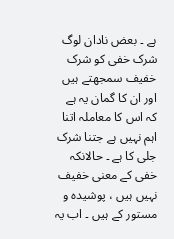ہے ۔ بعض نادان لوگ شرک خفی کو شرک خفیف سمجھتے ہیں اور ان کا گمان یہ ہے کہ اس کا معاملہ اتنا اہم نہیں ہے جتنا شرک جلی کا ہے ۔ حالانکہ خفی کے معنی خفیف نہیں ہیں ، پوشیدہ و مستور کے ہیں ۔ اب یہ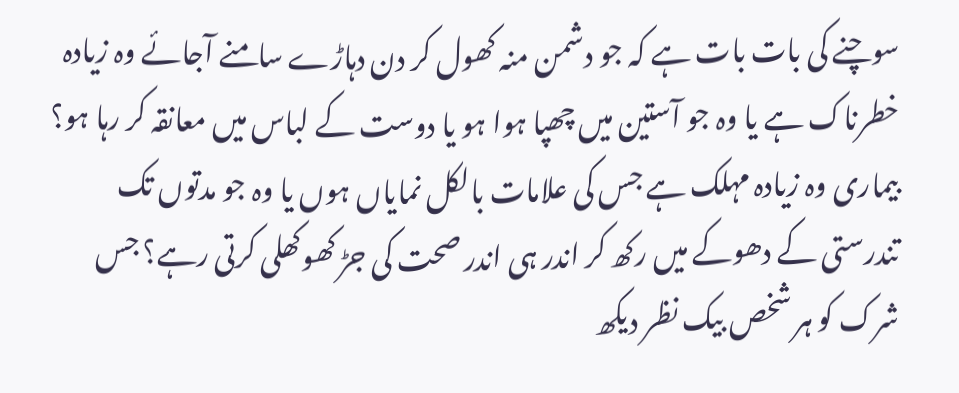سوچنے کی بات بات ہے کہ جو دشمن منہ کھول کر دن دہاڑے سامنے آجائے وہ زیادہ خطرناک ہے یا وہ جو آستین میں چھپا ہوا ہو یا دوست کے لباس میں معانقہ کر رہا ہو؟ بیماری وہ زیادہ مہلک ہے جس کی علامات بالکل نمایاں ہوں یا وہ جو مدتوں تک تندرستی کے دھوکے میں رکھ کر اندر ہی اندر صحت کی جڑ کھوکھلی کرتی رہے؟ جس شرک کو ہر شخص بیک نظر دیکھ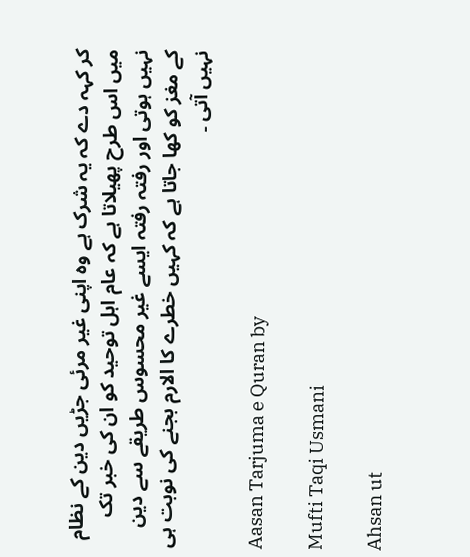کر کہہ دے کہ یہ شرک ہے وہ اپنی غیر مرئی جڑیں دین کے نظام میں اس طرح پھیلاتا ہے کہ عام اہل توحید کو ان کی خبر تک نہیں ہوتی اور رفتہ رفتہ ایسے غیر محسوس طریقے سے دین کے مغز کو کھا جاتا ہے کہ کہیں خطرے کا الارم بجنے کی نوبت ہی نہیں آتی ۔

Aasan Tarjuma e Quran by

Mufti Taqi Usmani

Ahsan ut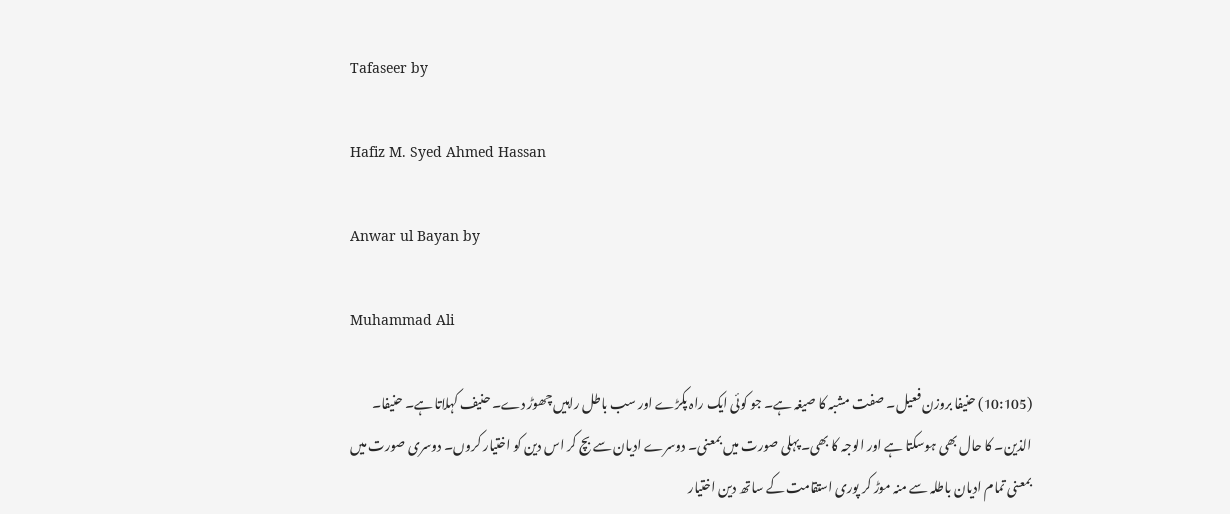Tafaseer by

Hafiz M. Syed Ahmed Hassan

Anwar ul Bayan by

Muhammad Ali

(10:105) حنیفا بروزن فعیل۔ صفت مشبہ کا صیغہ ہے۔ جو کوئی ایک راہ پکڑے اور سب باطل راہیں چھوڑ دے۔ حنیف کہلاتا ہے۔ حنیفا۔ الذین۔ کا حال بھی ہوسکتا ہے اور الوجہ کا بھی۔ پہلی صورت میں بمعنی۔ دوسرے ادیان سے بچ کر اس دین کو اختیار کروں۔ دوسری صورت میں بمعنی تمام ادیان باطلہ سے منہ موڑ کر پوری استقامت کے ساتھ دین اختیار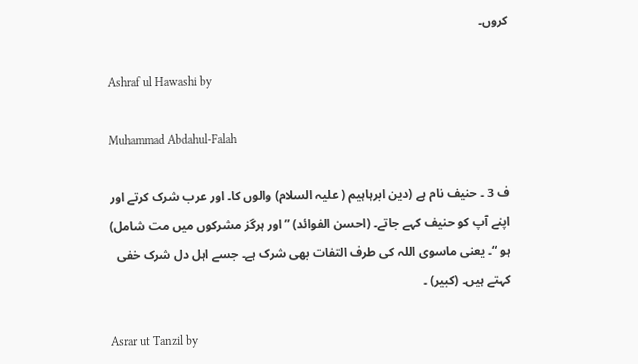کروں۔

Ashraf ul Hawashi by

Muhammad Abdahul-Falah

ف 3 ۔ حنیف نام ہے (دین ابرہاہیم ( علیہ السلام) والوں کا۔ اور عرب شرک کرتے اور اپنے آپ کو حنیف کہے جاتے۔ (احسن الفوائد) ” اور ہرگز مشرکوں میں مت شامل) ہو “۔ یعنی ماسوی اللہ کی طرف التفات بھی شرک ہے۔ جسے اہل دل شرک خفی کہتے ہیں۔ (کبیر) ۔

Asrar ut Tanzil by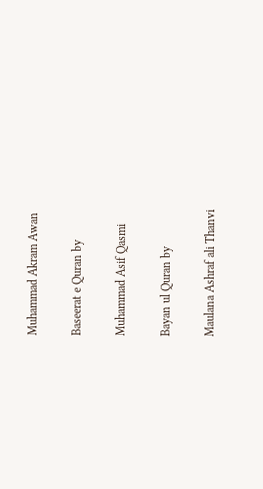Muhammad Akram Awan

Baseerat e Quran by

Muhammad Asif Qasmi

Bayan ul Quran by

Maulana Ashraf ali Thanvi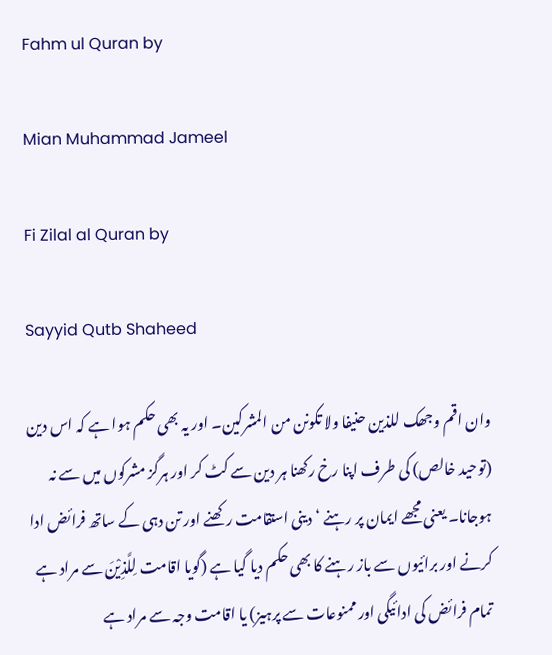Fahm ul Quran by

Mian Muhammad Jameel

Fi Zilal al Quran by

Sayyid Qutb Shaheed

وان اقم وجھک للذین حنیفا ولا تکونن من المشرکین۔ اور یہ بھی حکم ہوا ہے کہ اس دین (توحید خالص) کی طرف اپنا رخ رکھنا ہر دین سے کٹ کر اور ہرگز مشرکوں میں سے نہ ہوجانا۔ یعنی مجھے ایمان پر رہنے ‘ دینی استقامت رکھنے اور تن دہی کے ساتھ فرائض ادا کرنے اور برائیوں سے باز رہنے کا بھی حکم دیا گیا ہے (گویا اقامت لِلَّذِیْنَ سے مراد ہے تمام فرائض کی ادائیگی اور ممنوعات سے پرہیز) یا اقامت وجہ سے مراد ہے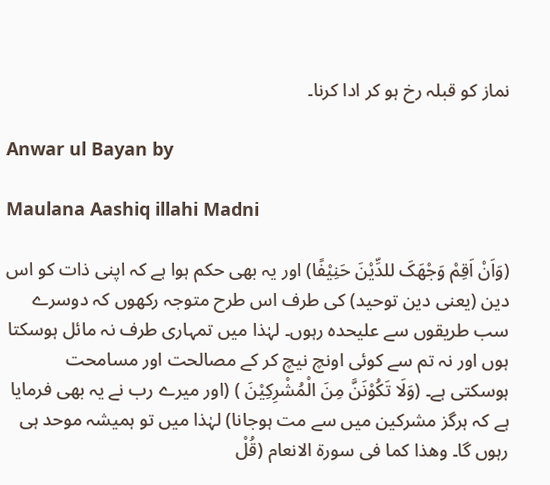نماز کو قبلہ رخ ہو کر ادا کرنا۔

Anwar ul Bayan by

Maulana Aashiq illahi Madni

(وَاَنْ اَقِمْ وَجْھَکَ للدِّیْنَ حَنِیْفًا) اور یہ بھی حکم ہوا ہے کہ اپنی ذات کو اس دین (یعنی دین توحید) کی طرف اس طرح متوجہ رکھوں کہ دوسرے سب طریقوں سے علیحدہ رہوں۔ لہٰذا میں تمہاری طرف نہ مائل ہوسکتا ہوں اور نہ تم سے کوئی اونچ نیچ کر کے مصالحت اور مسامحت ہوسکتی ہے۔ (وَلَا تَکُوْنَنَّ مِنَ الْمُشْرِکِیْنَ ) (اور میرے رب نے یہ بھی فرمایا ہے کہ ہرگز مشرکین میں سے مت ہوجانا) لہٰذا میں تو ہمیشہ موحد ہی رہوں گا۔ وھذا کما فی سورة الانعام (قُلْ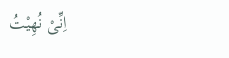اِنِّیْ نُھِیْتُ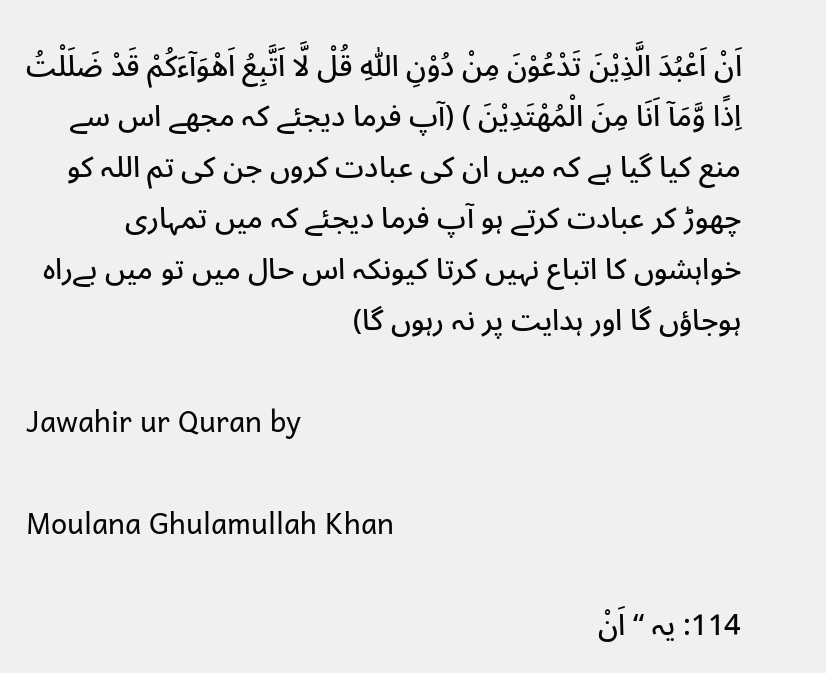اَنْ اَعْبُدَ الَّذِیْنَ تَدْعُوْنَ مِنْ دُوْنِ اللّٰہِ قُلْ لَّا اَتَّبِعُ اَھْوَآءَکُمْ قَدْ ضَلَلْتُ اِذًا وَّمَآ اَنَا مِنَ الْمُھْتَدِیْنَ ) (آپ فرما دیجئے کہ مجھے اس سے منع کیا گیا ہے کہ میں ان کی عبادت کروں جن کی تم اللہ کو چھوڑ کر عبادت کرتے ہو آپ فرما دیجئے کہ میں تمہاری خواہشوں کا اتباع نہیں کرتا کیونکہ اس حال میں تو میں بےراہ ہوجاؤں گا اور ہدایت پر نہ رہوں گا)

Jawahir ur Quran by

Moulana Ghulamullah Khan

114: یہ “ اَنْ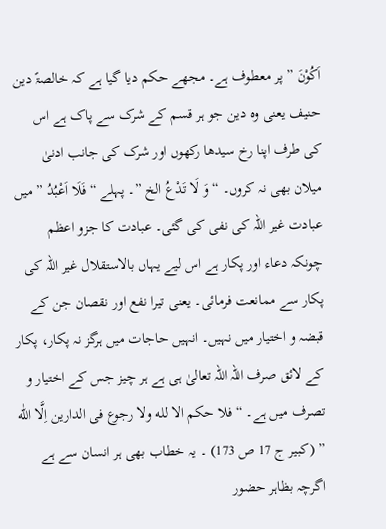اَکُوْنَ ” پر معطوف ہے۔ مجھے حکم دیا گیا ہے کہ خالصۃً دین حنیف یعنی وہ دین جو ہر قسم کے شرک سے پاک ہے اس کی طرف اپنا رخ سیدھا رکھوں اور شرک کی جانب ادنیٰ میلان بھی نہ کروں۔ “ وَ لَا تَدْعُ الخ ”۔ پہلے “ فَلَا اَعْبُدُ ” میں عبادت غیر اللہ کی نفی کی گئی۔ عبادت کا جزو اعظم چونکہ دعاء اور پکار ہے اس لیے یہاں بالاستقلال غیر اللہ کی پکار سے ممانعت فرمائی۔ یعنی تیرا نفع اور نقصان جن کے قبضہ و اختیار میں نہیں۔ انہیں حاجات میں ہرگز نہ پکار، پکار کے لائق صرف اللہ اللہ تعالیٰ ہی ہے ہر چیز جس کے اختیار و تصرف میں ہے۔ “ فلا حکم الا لله ولا رجوع فی الدارین اِلَّا اللّٰه ” (کبیر ج 17 ص 173) ۔ یہ خطاب بھی ہر انسان سے ہے اگرچہ بظاہر حضور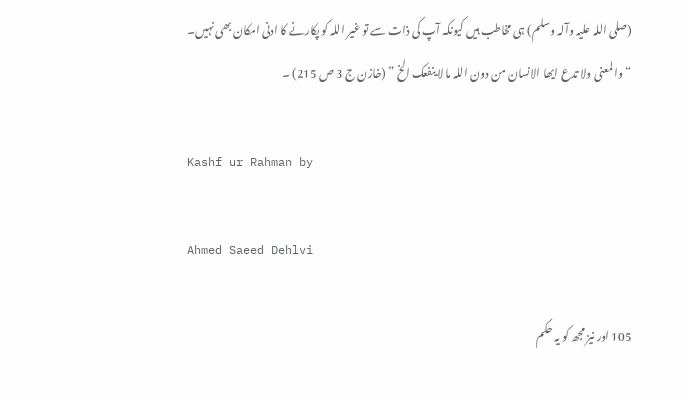(صلی اللہ علیہ وآلہ وسلم) ہی مخاطب ہیں کیونکہ آپ کی ذات سے تو غیر اللہ کو پکارنے کا ادنی امکان بھی نہیں۔ “ والمعنی ولا تدع ایھا الانسان من دون اللہ ما لا ینفعک الخ ” (خازن ج 3 ص 215) ۔

Kashf ur Rahman by

Ahmed Saeed Dehlvi

105 اور نیز مجھ کو یہ حکم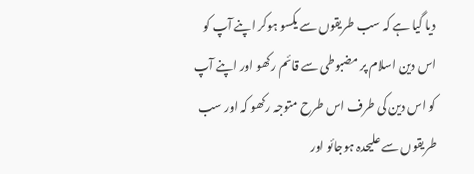دیا گیا ہے کہ سب طریقوں سے یکسو ہوکر اپنے آپ کو اس دین اسلام پر مضبوطی سے قائم رکھو اور اپنے آپ کو اس دین کی طرف اس طرح متوجہ رکھو کہ اور سب طریقوں سے علیحدہ ہوجائو اور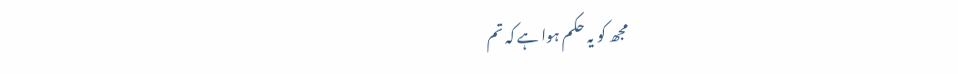مجھ کو یہ حکم ہوا ہے کہ تم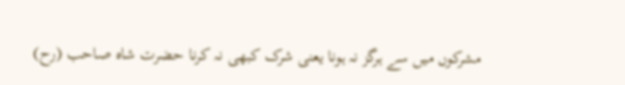مشرکوں میں سے ہرگز نہ ہونا یعنی شرک کبھی نہ کرنا حضرت شاہ صاحب (رح)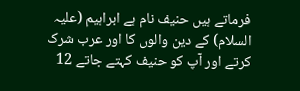فرماتے ہیں حنیف نام ہے ابراہیم (علیہ السلام) کے دین والوں کا اور عرب شرک کرتے اور آپ کو حنیف کہتے جاتے 12